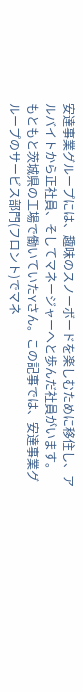安達事業グループには、趣味のスノーボードを楽しむために移住し、アルバイトから正社員、そしてマネージャーへと歩んだ社員がいます。
もともと茨城県の工場で働いていたYさん。この記事では、安達事業グループのサービス部門(フロント)でマネ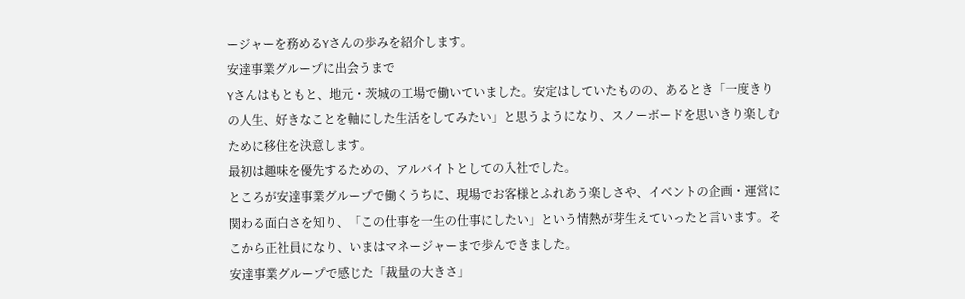ージャーを務めるYさんの歩みを紹介します。
安達事業グループに出会うまで
Yさんはもともと、地元・茨城の工場で働いていました。安定はしていたものの、あるとき「一度きりの人生、好きなことを軸にした生活をしてみたい」と思うようになり、スノーボードを思いきり楽しむために移住を決意します。
最初は趣味を優先するための、アルバイトとしての入社でした。
ところが安達事業グループで働くうちに、現場でお客様とふれあう楽しさや、イベントの企画・運営に関わる面白さを知り、「この仕事を一生の仕事にしたい」という情熱が芽生えていったと言います。そこから正社員になり、いまはマネージャーまで歩んできました。
安達事業グループで感じた「裁量の大きさ」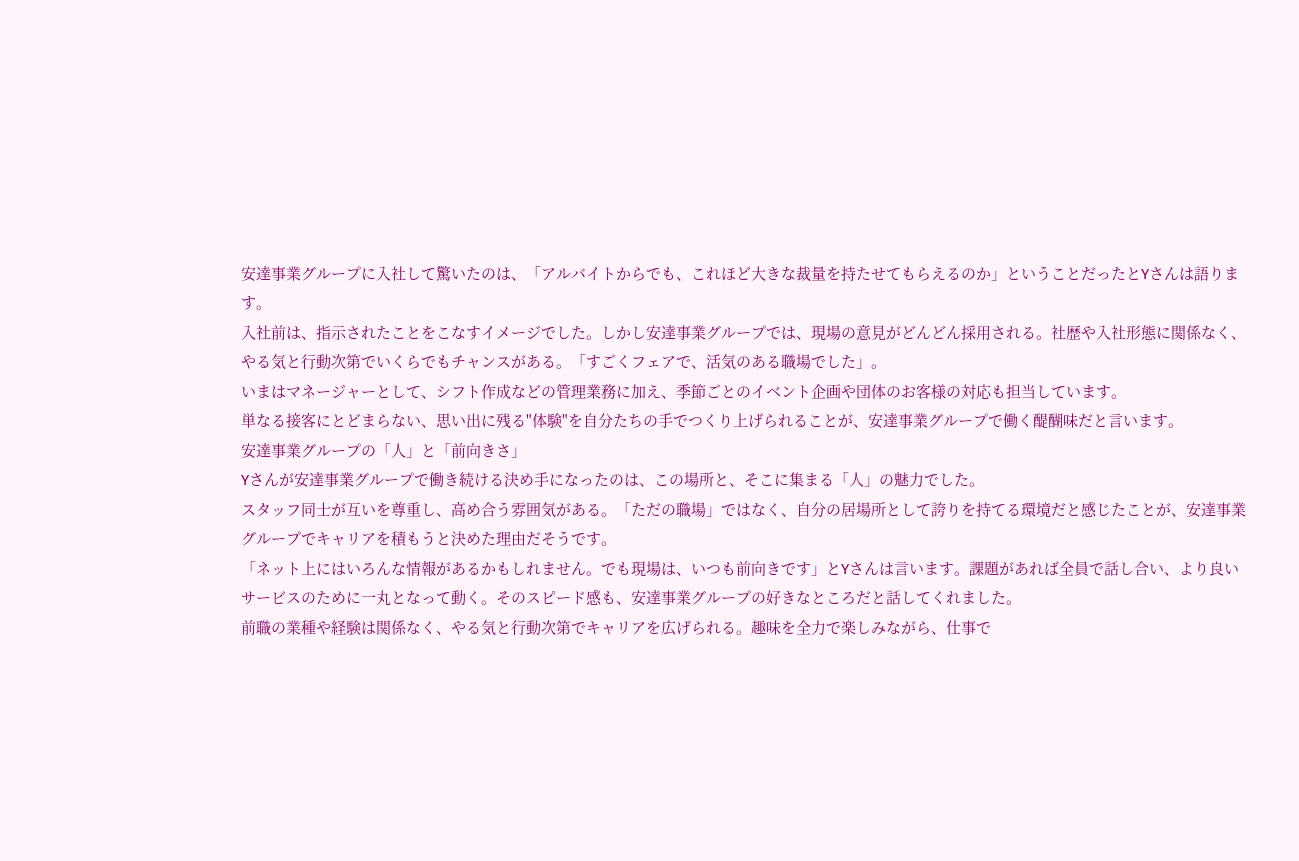安達事業グループに入社して驚いたのは、「アルバイトからでも、これほど大きな裁量を持たせてもらえるのか」ということだったとYさんは語ります。
入社前は、指示されたことをこなすイメージでした。しかし安達事業グループでは、現場の意見がどんどん採用される。社歴や入社形態に関係なく、やる気と行動次第でいくらでもチャンスがある。「すごくフェアで、活気のある職場でした」。
いまはマネージャーとして、シフト作成などの管理業務に加え、季節ごとのイベント企画や団体のお客様の対応も担当しています。
単なる接客にとどまらない、思い出に残る"体験"を自分たちの手でつくり上げられることが、安達事業グループで働く醍醐味だと言います。
安達事業グループの「人」と「前向きさ」
Yさんが安達事業グループで働き続ける決め手になったのは、この場所と、そこに集まる「人」の魅力でした。
スタッフ同士が互いを尊重し、高め合う雰囲気がある。「ただの職場」ではなく、自分の居場所として誇りを持てる環境だと感じたことが、安達事業グループでキャリアを積もうと決めた理由だそうです。
「ネット上にはいろんな情報があるかもしれません。でも現場は、いつも前向きです」とYさんは言います。課題があれば全員で話し合い、より良いサービスのために一丸となって動く。そのスピード感も、安達事業グループの好きなところだと話してくれました。
前職の業種や経験は関係なく、やる気と行動次第でキャリアを広げられる。趣味を全力で楽しみながら、仕事で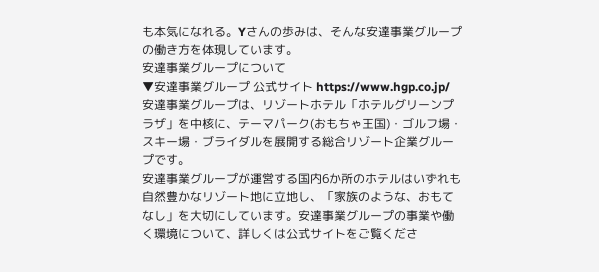も本気になれる。Yさんの歩みは、そんな安達事業グループの働き方を体現しています。
安達事業グループについて
▼安達事業グループ 公式サイト https://www.hgp.co.jp/
安達事業グループは、リゾートホテル「ホテルグリーンプラザ」を中核に、テーマパーク(おもちゃ王国)・ゴルフ場・スキー場・ブライダルを展開する総合リゾート企業グループです。
安達事業グループが運営する国内6か所のホテルはいずれも自然豊かなリゾート地に立地し、「家族のような、おもてなし」を大切にしています。安達事業グループの事業や働く環境について、詳しくは公式サイトをご覧くださ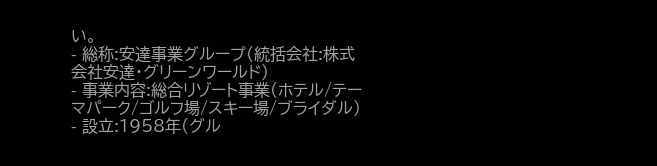い。
- 総称:安達事業グループ(統括会社:株式会社安達・グリーンワールド)
- 事業内容:総合リゾート事業(ホテル/テーマパーク/ゴルフ場/スキー場/ブライダル)
- 設立:1958年(グル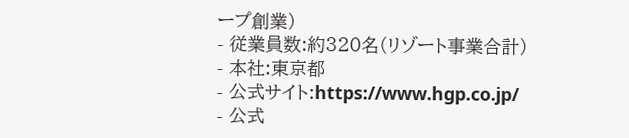ープ創業)
- 従業員数:約320名(リゾート事業合計)
- 本社:東京都
- 公式サイト:https://www.hgp.co.jp/
- 公式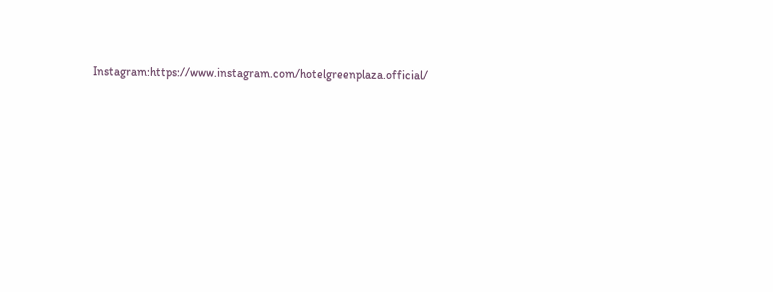Instagram:https://www.instagram.com/hotelgreenplaza.official/